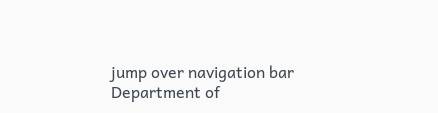jump over navigation bar
Department of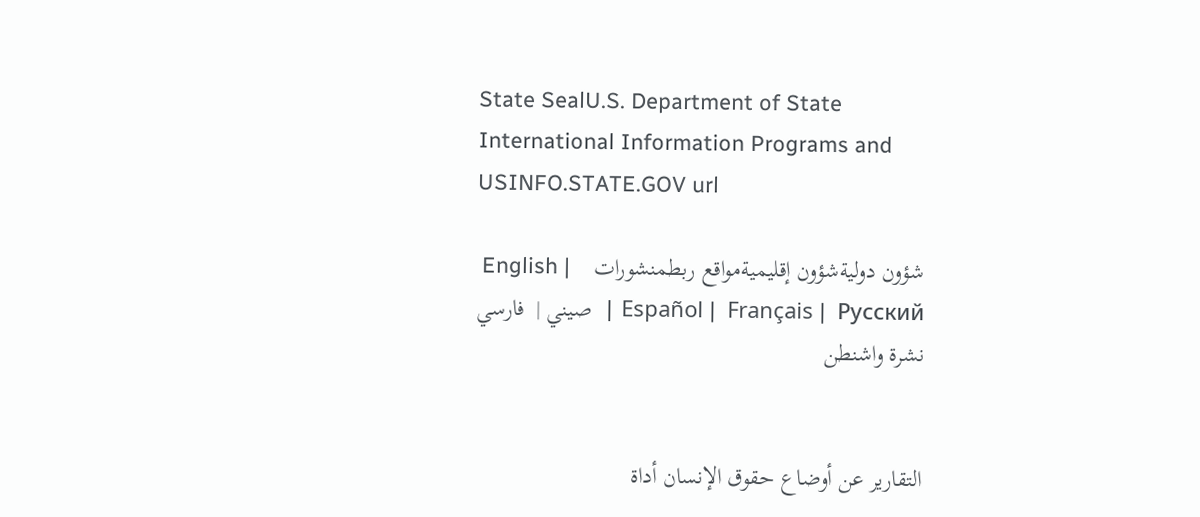State SealU.S. Department of State
International Information Programs and USINFO.STATE.GOV url

شؤون دوليةشؤون إقليميةمواقع ربطمنشورات    English |  Español |  Français |  Русский |  صيني |  فارسي
نشرة واشنطن


التقارير عن أوضاع حقوق الإنسان أداة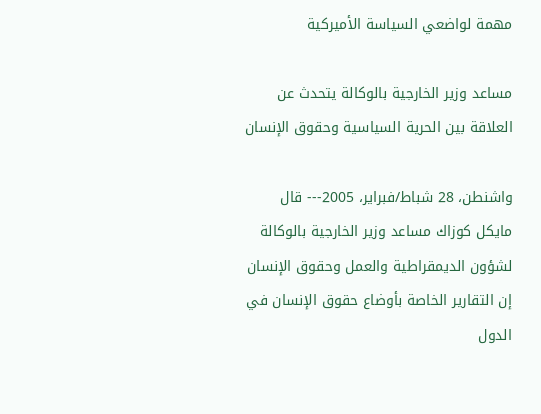مهمة لواضعي السياسة الأميركية

مساعد وزير الخارجية بالوكالة يتحدث عن العلاقة بين الحرية السياسية وحقوق الإنسان

واشنطن، 28 شباط/فبراير، 2005--- قال مايكل كوزاك مساعد وزير الخارجية بالوكالة لشؤون الديمقراطية والعمل وحقوق الإنسان إن التقارير الخاصة بأوضاع حقوق الإنسان في الدول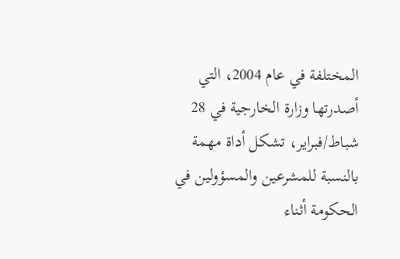المختلفة في عام 2004، التي أصدرتها وزارة الخارجية في 28 شباط/فبراير، تشكل أداة مهمة بالنسبة للمشرعين والمسؤولين في الحكومة أثناء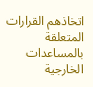اتخاذهم القرارات المتعلقة بالمساعدات الخارجية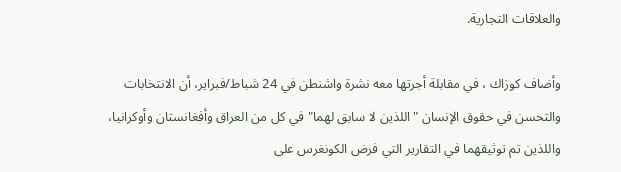والعلاقات التجارية.

وأضاف كوزاك ، في مقابلة أجرتها معه نشرة واشنطن في 24 شباط/فبراير، أن الانتخابات والتحسن في حقوق الإنسان "اللذين لا سابق لهما" في كل من العراق وأفغانستان وأوكرانيا، واللذين تم توثيقهما في التقارير التي فرض الكونغرس على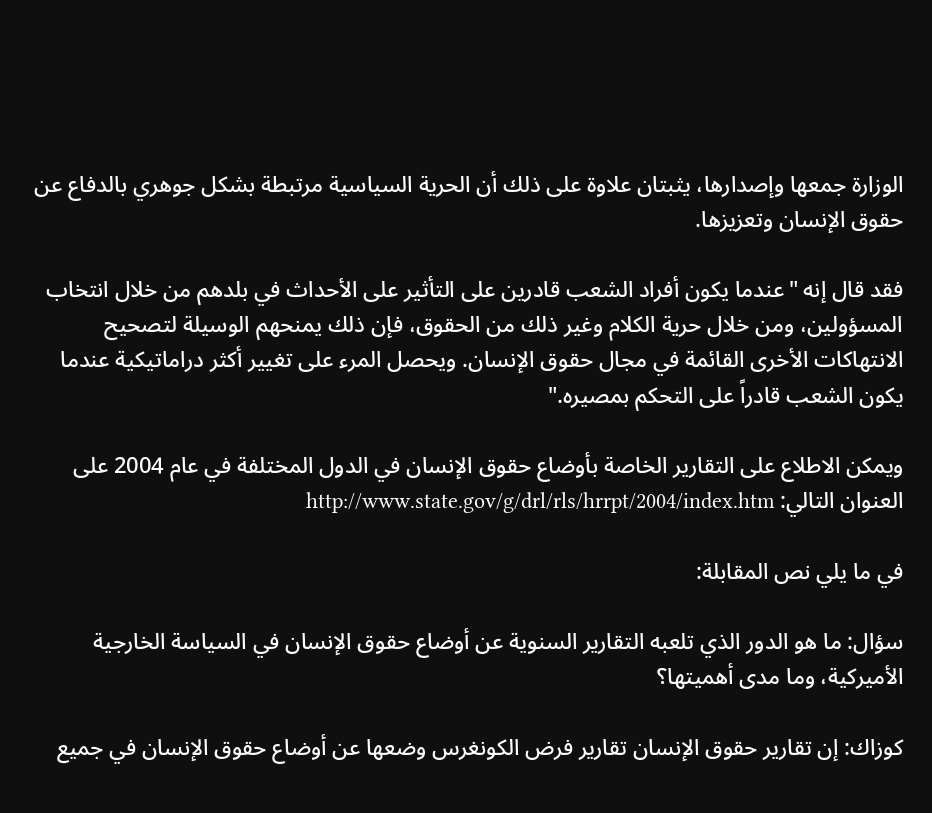الوزارة جمعها وإصدارها، يثبتان علاوة على ذلك أن الحرية السياسية مرتبطة بشكل جوهري بالدفاع عن حقوق الإنسان وتعزيزها.

فقد قال إنه "عندما يكون أفراد الشعب قادرين على التأثير على الأحداث في بلدهم من خلال انتخاب المسؤولين، ومن خلال حرية الكلام وغير ذلك من الحقوق، فإن ذلك يمنحهم الوسيلة لتصحيح الانتهاكات الأخرى القائمة في مجال حقوق الإنسان. ويحصل المرء على تغيير أكثر دراماتيكية عندما يكون الشعب قادراً على التحكم بمصيره."

ويمكن الاطلاع على التقارير الخاصة بأوضاع حقوق الإنسان في الدول المختلفة في عام 2004 على العنوان التالي: http://www.state.gov/g/drl/rls/hrrpt/2004/index.htm

في ما يلي نص المقابلة:

سؤال: ما هو الدور الذي تلعبه التقارير السنوية عن أوضاع حقوق الإنسان في السياسة الخارجية الأميركية، وما مدى أهميتها؟

كوزاك: إن تقارير حقوق الإنسان تقارير فرض الكونغرس وضعها عن أوضاع حقوق الإنسان في جميع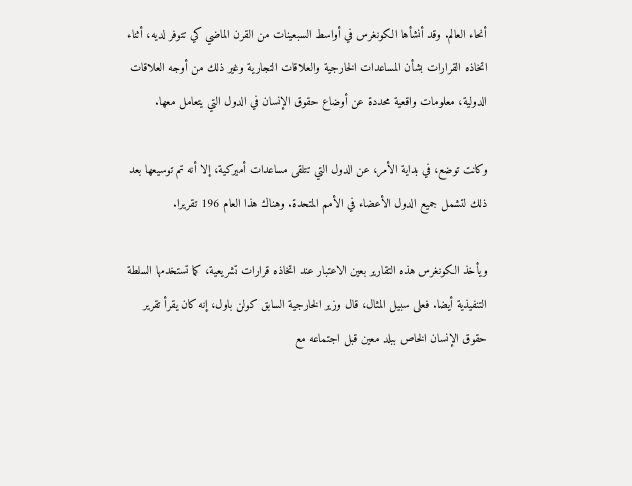أنحاء العالم. وقد أنشأها الكونغرس في أواسط السبعينات من القرن الماضي كي تتوفر لديه، أثناء اتخاذه القرارات بشأن المساعدات الخارجية والعلاقات التجارية وغير ذلك من أوجه العلاقات الدولية، معلومات واقعية محددة عن أوضاع حقوق الإنسان في الدول التي يتعامل معها.

وكانت توضع، في بداية الأمر، عن الدول التي تتلقى مساعدات أميركية، إلا أنه تم توسيعها بعد ذلك لتشمل جميع الدول الأعضاء في الأمم المتحدة. وهناك هذا العام 196 تقريرا.

ويأخذ الكونغرس هذه التقارير بعين الاعتبار عند اتخاذه قرارات تشريعية، كما تستخدمها السلطة التنفيذية أيضا. فعلى سبيل المثال، قال وزير الخارجية السابق كولن باول، إنه كان يقرأ تقرير حقوق الإنسان الخاص ببلد معين قبل اجتماعه مع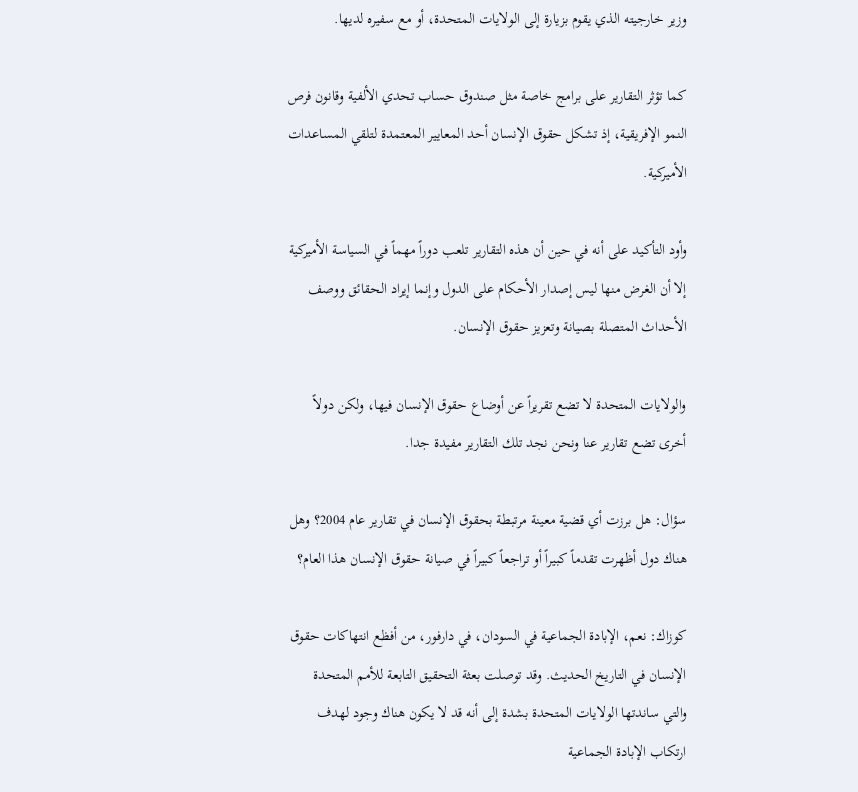وزير خارجيته الذي يقوم بزيارة إلى الولايات المتحدة، أو مع سفيره لديها.

كما تؤثر التقارير على برامج خاصة مثل صندوق حساب تحدي الألفية وقانون فرص النمو الإفريقية، إذ تشكل حقوق الإنسان أحد المعايير المعتمدة لتلقي المساعدات الأميركية.

وأود التأكيد على أنه في حين أن هذه التقارير تلعب دوراً مهماً في السياسة الأميركية إلا أن الغرض منها ليس إصدار الأحكام على الدول وإنما إيراد الحقائق ووصف الأحداث المتصلة بصيانة وتعزيز حقوق الإنسان.

والولايات المتحدة لا تضع تقريراً عن أوضاع حقوق الإنسان فيها، ولكن دولاً أخرى تضع تقارير عنا ونحن نجد تلك التقارير مفيدة جدا.

سؤال: هل برزت أي قضية معينة مرتبطة بحقوق الإنسان في تقارير عام 2004؟ وهل هناك دول أظهرت تقدماً كبيراً أو تراجعاً كبيراً في صيانة حقوق الإنسان هذا العام؟

كوزاك: نعم، الإبادة الجماعية في السودان، في دارفور، من أفظع انتهاكات حقوق الإنسان في التاريخ الحديث. وقد توصلت بعثة التحقيق التابعة للأمم المتحدة والتي ساندتها الولايات المتحدة بشدة إلى أنه قد لا يكون هناك وجود لهدف ارتكاب الإبادة الجماعية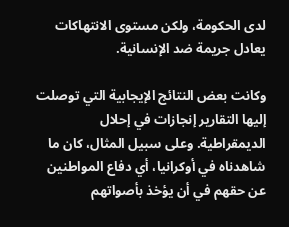لدى الحكومة، ولكن مستوى الانتهاكات يعادل جريمة ضد الإنسانية.

وكانت بعض النتائج الإيجابية التي توصلت إليها التقارير إنجازات في إحلال الديمقراطية. وعلى سبيل المثال، كان ما شاهدناه في أوكرانيا، أي دفاع المواطنين عن حقهم في أن يؤخذ بأصواتهم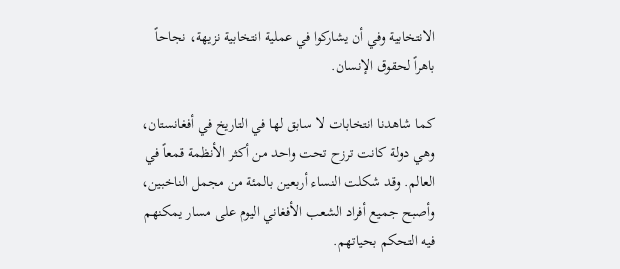الانتخابية وفي أن يشاركوا في عملية انتخابية نزيهة، نجاحاً باهراً لحقوق الإنسان.

كما شاهدنا انتخابات لا سابق لها في التاريخ في أفغانستان، وهي دولة كانت ترزح تحت واحد من أكثر الأنظمة قمعاً في العالم. وقد شكلت النساء أربعين بالمئة من مجمل الناخبين، وأصبح جميع أفراد الشعب الأفغاني اليوم على مسار يمكنهم فيه التحكم بحياتهم.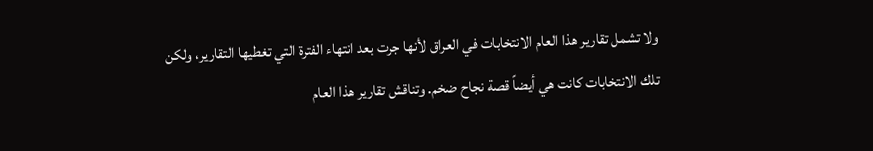ولا تشمل تقارير هذا العام الانتخابات في العراق لأنها جرت بعد انتهاء الفترة التي تغطيها التقارير، ولكن تلك الانتخابات كانت هي أيضاً قصة نجاح ضخم. وتناقش تقارير هذا العام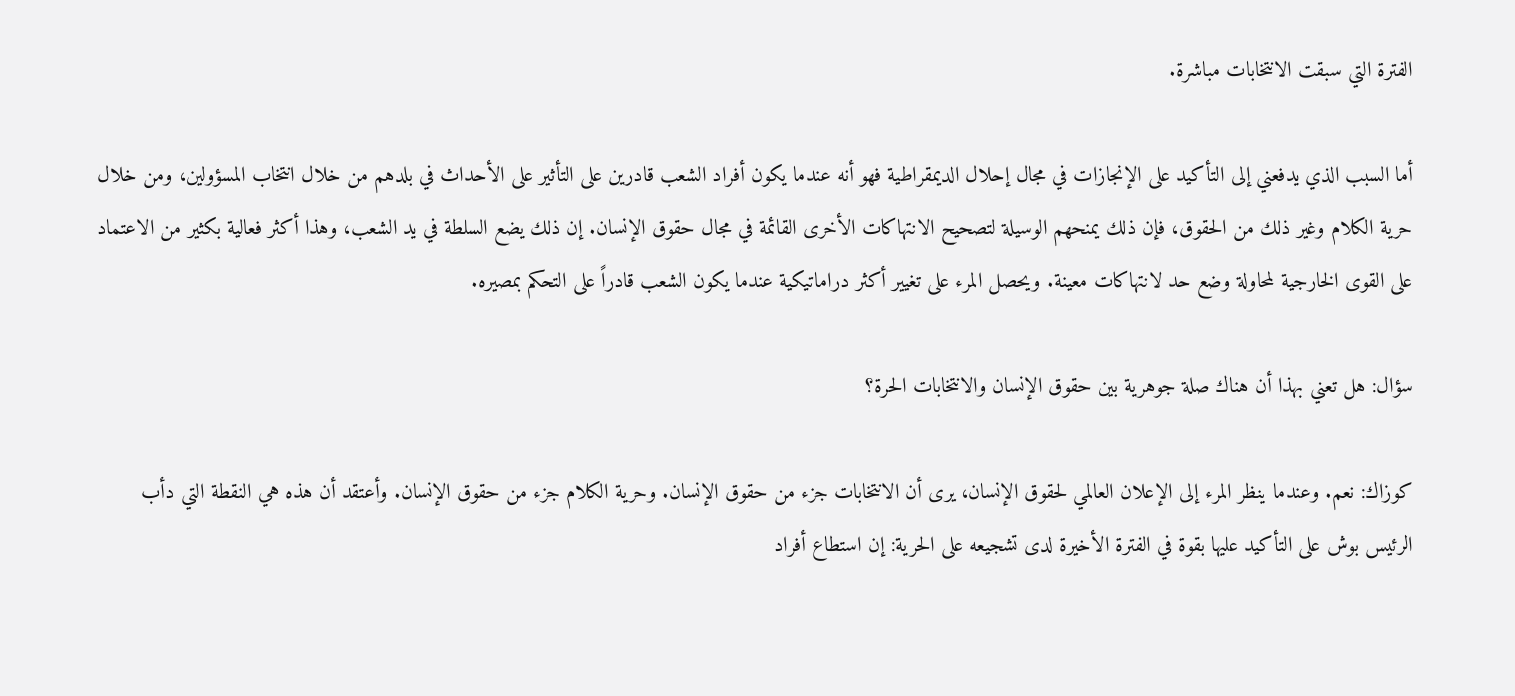الفترة التي سبقت الانتخابات مباشرة.

أما السبب الذي يدفعني إلى التأكيد على الإنجازات في مجال إحلال الديمقراطية فهو أنه عندما يكون أفراد الشعب قادرين على التأثير على الأحداث في بلدهم من خلال انتخاب المسؤولين، ومن خلال حرية الكلام وغير ذلك من الحقوق، فإن ذلك يمنحهم الوسيلة لتصحيح الانتهاكات الأخرى القائمة في مجال حقوق الإنسان. إن ذلك يضع السلطة في يد الشعب، وهذا أكثر فعالية بكثير من الاعتماد على القوى الخارجية لمحاولة وضع حد لانتهاكات معينة. ويحصل المرء على تغيير أكثر دراماتيكية عندما يكون الشعب قادراً على التحكم بمصيره.

سؤال: هل تعني بهذا أن هناك صلة جوهرية بين حقوق الإنسان والانتخابات الحرة؟

كوزاك: نعم. وعندما ينظر المرء إلى الإعلان العالمي لحقوق الإنسان، يرى أن الانتخابات جزء من حقوق الإنسان. وحرية الكلام جزء من حقوق الإنسان. وأعتقد أن هذه هي النقطة التي دأب الرئيس بوش على التأكيد عليها بقوة في الفترة الأخيرة لدى تشجيعه على الحرية: إن استطاع أفراد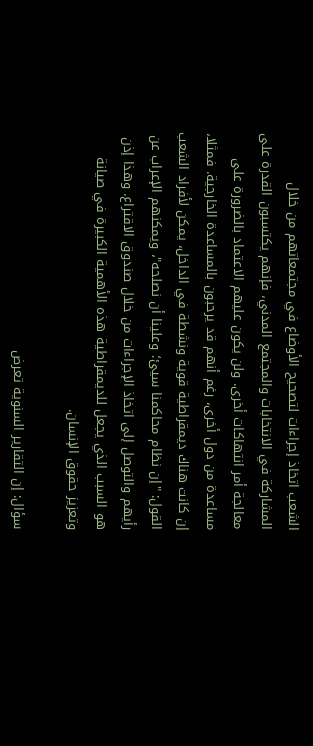الشعب اتخاذ إجراءات لتصحيح الأوضاع في مجتمعاتهم من خلال المشاركة في الانتخابات والمجتمع المدني، فإنهم يكتسبون القدرة على معالجة أمر انتهاكات أخرى. ولن يكون عليهم الاعتماد بالضرورة على مساعدة من دول أخرى، رغم أنهم قد يرحبون بالمساعدة الخارجية. فمثلا، إن كانت هناك ديمقراطية قوية ونشطة في الداخل، يمكن لأفراد الشعب القول: "إن نظام محاكمنا سيئ؛ وعلينا أن نصلحه"، ويمكنهم الإعراب عن رأيهم والتوصل إلى اتخاذ الإجراءات من خلال صندوق الاقتراع. وهذا إذن هو السبب الذي يجعل للديمقراطية هذه الأهمية الكبيرة في صيانة وتعزيز حقوق الإنسان.

سؤال: إن التقارير السنوية تعرض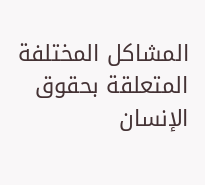المشاكل المختلفة المتعلقة بحقوق الإنسان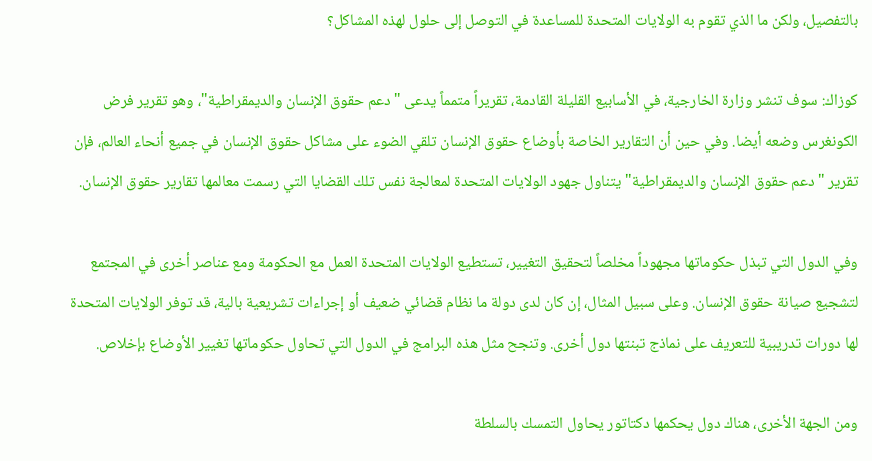بالتفصيل، ولكن ما الذي تقوم به الولايات المتحدة للمساعدة في التوصل إلى حلول لهذه المشاكل؟

كوزاك: سوف تنشر وزارة الخارجية، في الأسابيع القليلة القادمة، تقريراً متمماً يدعى "دعم حقوق الإنسان والديمقراطية"، وهو تقرير فرض الكونغرس وضعه أيضا. وفي حين أن التقارير الخاصة بأوضاع حقوق الإنسان تلقي الضوء على مشاكل حقوق الإنسان في جميع أنحاء العالم، فإن تقرير "دعم حقوق الإنسان والديمقراطية" يتناول جهود الولايات المتحدة لمعالجة نفس تلك القضايا التي رسمت معالمها تقارير حقوق الإنسان.

وفي الدول التي تبذل حكوماتها مجهوداً مخلصاً لتحقيق التغيير، تستطيع الولايات المتحدة العمل مع الحكومة ومع عناصر أخرى في المجتمع لتشجيع صيانة حقوق الإنسان. وعلى سبيل المثال، إن كان لدى دولة ما نظام قضائي ضعيف أو إجراءات تشريعية بالية، قد توفر الولايات المتحدة لها دورات تدريبية للتعريف على نماذج تبنتها دول أخرى. وتنجح مثل هذه البرامج في الدول التي تحاول حكوماتها تغيير الأوضاع بإخلاص.

ومن الجهة الأخرى، هناك دول يحكمها دكتاتور يحاول التمسك بالسلطة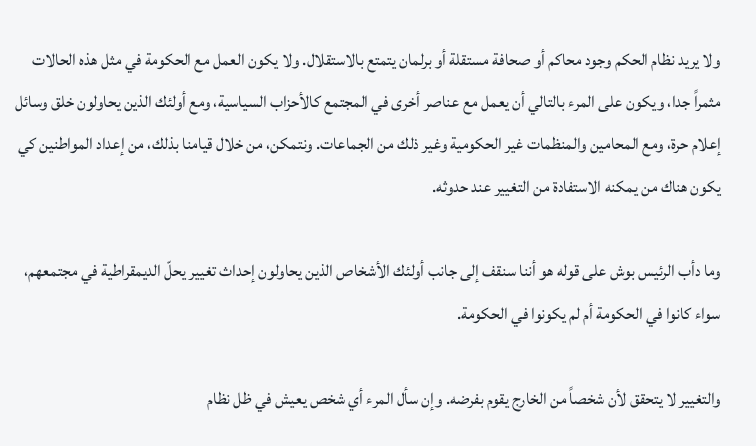ولا يريد نظام الحكم وجود محاكم أو صحافة مستقلة أو برلمان يتمتع بالاستقلال. ولا يكون العمل مع الحكومة في مثل هذه الحالات مثمراً جدا، ويكون على المرء بالتالي أن يعمل مع عناصر أخرى في المجتمع كالأحزاب السياسية، ومع أولئك الذين يحاولون خلق وسائل إعلام حرة، ومع المحامين والمنظمات غير الحكومية وغير ذلك من الجماعات. ونتمكن، من خلال قيامنا بذلك، من إعداد المواطنين كي يكون هناك من يمكنه الاستفادة من التغيير عند حدوثه.

وما دأب الرئيس بوش على قوله هو أننا سنقف إلى جانب أولئك الأشخاص الذين يحاولون إحداث تغيير يحلّ الديمقراطية في مجتمعهم، سواء كانوا في الحكومة أم لم يكونوا في الحكومة.

والتغيير لا يتحقق لأن شخصاً من الخارج يقوم بفرضه. وإن سأل المرء أي شخص يعيش في ظل نظام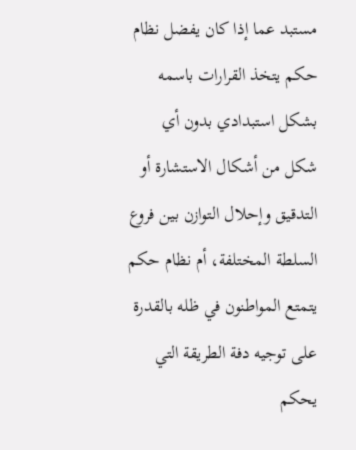مستبد عما إذا كان يفضل نظام حكم يتخذ القرارات باسمه بشكل استبدادي بدون أي شكل من أشكال الاستشارة أو التدقيق وإحلال التوازن بين فروع السلطة المختلفة، أم نظام حكم يتمتع المواطنون في ظله بالقدرة على توجيه دفة الطريقة التي يحكم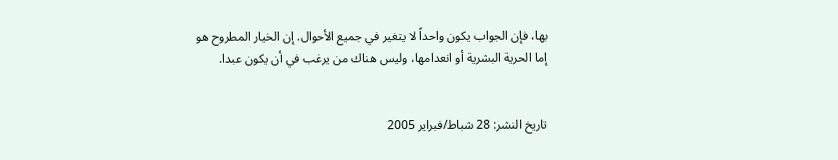بها، فإن الجواب يكون واحداً لا يتغير في جميع الأحوال. إن الخيار المطروح هو إما الحرية البشرية أو انعدامها، وليس هناك من يرغب في أن يكون عبدا.


تاريخ النشر: 28 شباط/فبراير 2005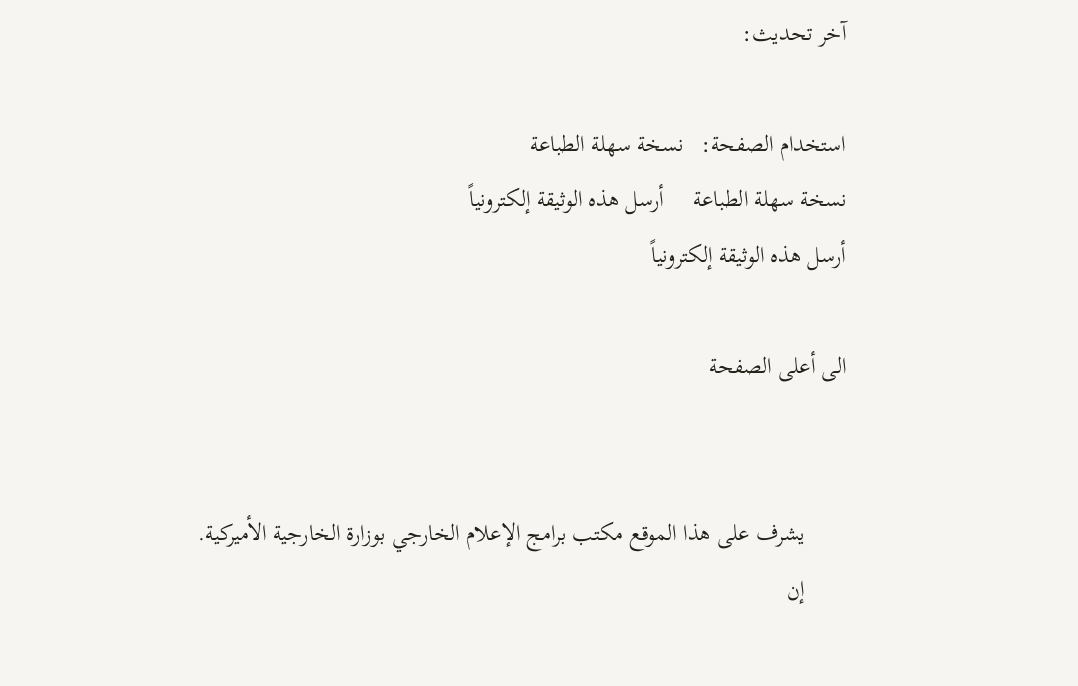آخر تحديث:

استخدام الصفحة:   نسخة سهلة الطباعة
نسخة سهلة الطباعة     أرسل هذه الوثيقة إلكترونياً
أرسل هذه الوثيقة إلكترونياً

الى أعلى الصفحة


       يشرف على هذا الموقع مكتب برامج الإعلام الخارجي بوزارة الخارجية الأميركية.
       إن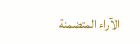الآراء المتضمنة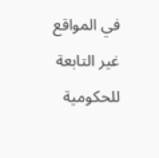في المواقع غير التابعة للحكومية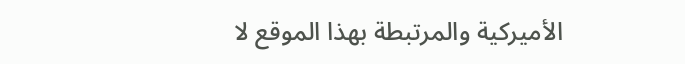الأميركية والمرتبطة بهذا الموقع لا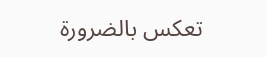تعكس بالضرورة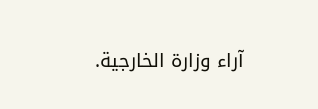آراء وزارة الخارجية.